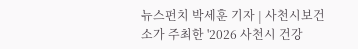뉴스펀치 박세훈 기자 | 사천시보건소가 주최한 '2026 사천시 건강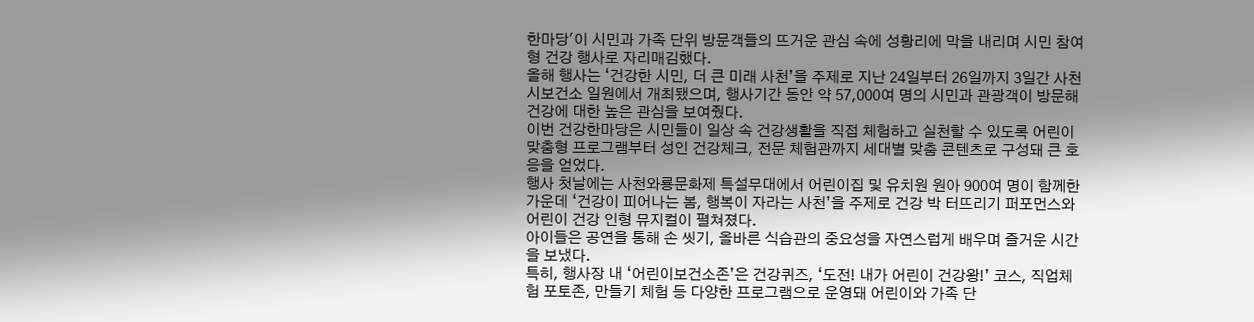한마당'이 시민과 가족 단위 방문객들의 뜨거운 관심 속에 성황리에 막을 내리며 시민 참여형 건강 행사로 자리매김했다.
올해 행사는 ‘건강한 시민, 더 큰 미래 사천’을 주제로 지난 24일부터 26일까지 3일간 사천시보건소 일원에서 개최됐으며, 행사기간 동안 약 57,000여 명의 시민과 관광객이 방문해 건강에 대한 높은 관심을 보여줬다.
이번 건강한마당은 시민들이 일상 속 건강생활을 직접 체험하고 실천할 수 있도록 어린이 맞춤형 프로그램부터 성인 건강체크, 전문 체험관까지 세대별 맞춤 콘텐츠로 구성돼 큰 호응을 얻었다.
행사 첫날에는 사천와룡문화제 특설무대에서 어린이집 및 유치원 원아 900여 명이 함께한 가운데 ‘건강이 피어나는 봄, 행복이 자라는 사천’을 주제로 건강 박 터뜨리기 퍼포먼스와 어린이 건강 인형 뮤지컬이 펼쳐졌다.
아이들은 공연을 통해 손 씻기, 올바른 식습관의 중요성을 자연스럽게 배우며 즐거운 시간을 보냈다.
특히, 행사장 내 ‘어린이보건소존’은 건강퀴즈, ‘도전! 내가 어린이 건강왕!’ 코스, 직업체험 포토존, 만들기 체험 등 다양한 프로그램으로 운영돼 어린이와 가족 단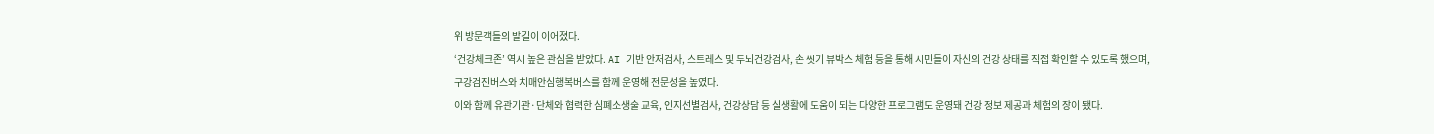위 방문객들의 발길이 이어졌다.
‘건강체크존’ 역시 높은 관심을 받았다. AI 기반 안저검사, 스트레스 및 두뇌건강검사, 손 씻기 뷰박스 체험 등을 통해 시민들이 자신의 건강 상태를 직접 확인할 수 있도록 했으며, 구강검진버스와 치매안심행복버스를 함께 운영해 전문성을 높였다.
이와 함께 유관기관·단체와 협력한 심폐소생술 교육, 인지선별검사, 건강상담 등 실생활에 도움이 되는 다양한 프로그램도 운영돼 건강 정보 제공과 체험의 장이 됐다.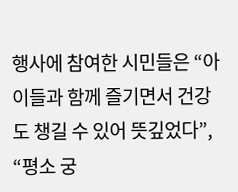행사에 참여한 시민들은 “아이들과 함께 즐기면서 건강도 챙길 수 있어 뜻깊었다”, “평소 궁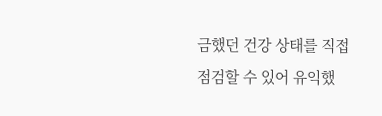금했던 건강 상태를 직접 점검할 수 있어 유익했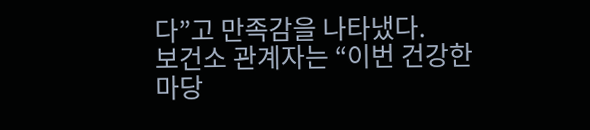다”고 만족감을 나타냈다.
보건소 관계자는 “이번 건강한마당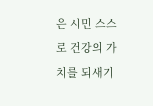은 시민 스스로 건강의 가치를 되새기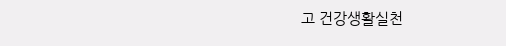고 건강생활실천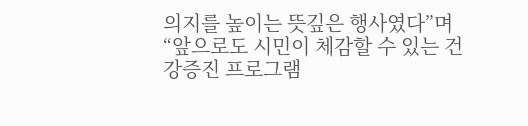의지를 높이는 뜻깊은 행사였다”며 “앞으로도 시민이 체감할 수 있는 건강증진 프로그램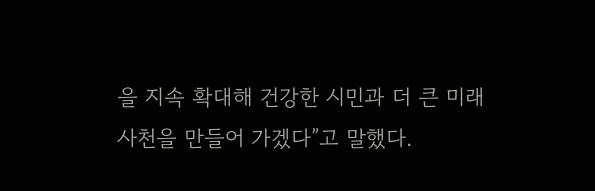을 지속 확대해 건강한 시민과 더 큰 미래 사천을 만들어 가겠다”고 말했다.